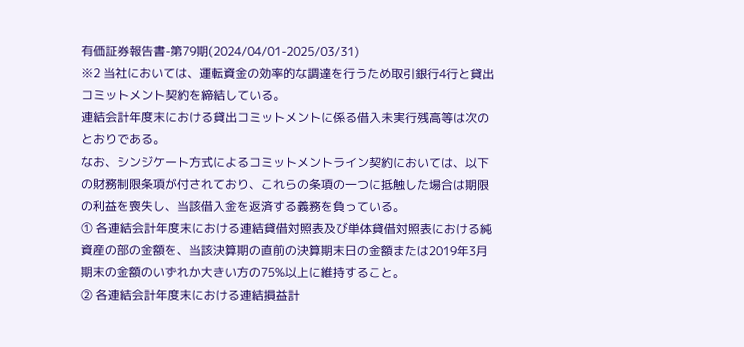有価証券報告書-第79期(2024/04/01-2025/03/31)
※2 当社においては、運転資金の効率的な調達を行うため取引銀行4行と貸出コミットメント契約を締結している。
連結会計年度末における貸出コミットメントに係る借入未実行残高等は次のとおりである。
なお、シンジケート方式によるコミットメントライン契約においては、以下の財務制限条項が付されており、これらの条項の一つに抵触した場合は期限の利益を喪失し、当該借入金を返済する義務を負っている。
① 各連結会計年度末における連結貸借対照表及び単体貸借対照表における純資産の部の金額を、当該決算期の直前の決算期末日の金額または2019年3月期末の金額のいずれか大きい方の75%以上に維持すること。
② 各連結会計年度末における連結損益計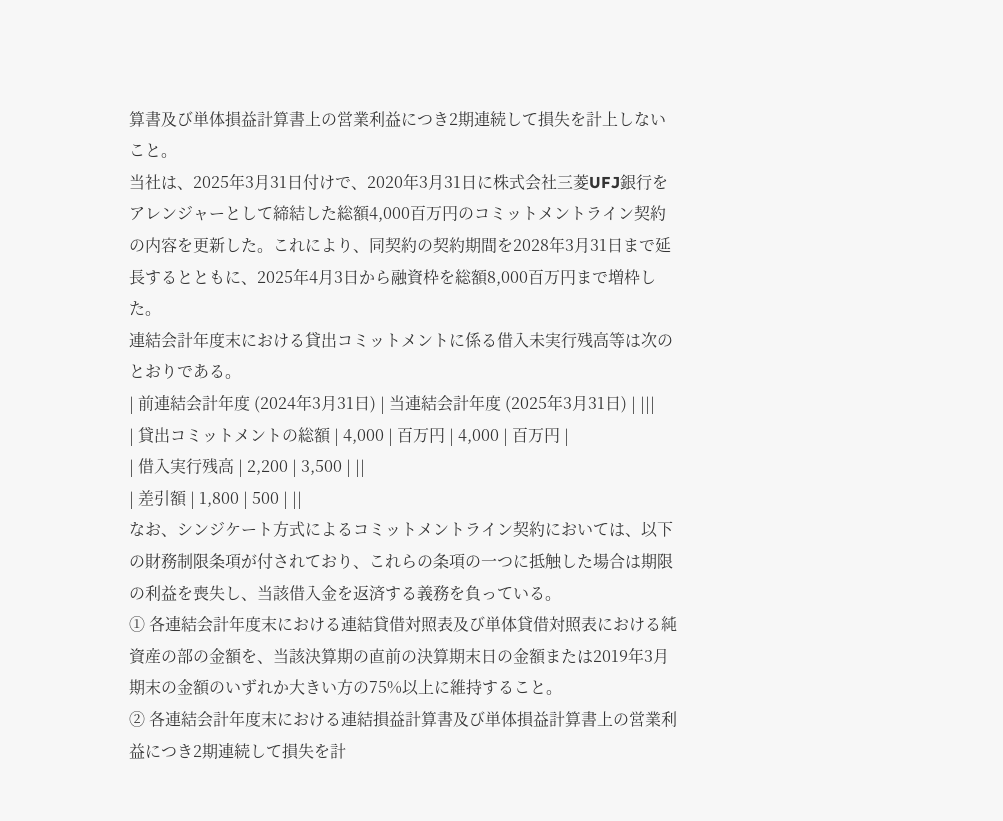算書及び単体損益計算書上の営業利益につき2期連続して損失を計上しないこと。
当社は、2025年3月31日付けで、2020年3月31日に株式会社三菱UFJ銀行をアレンジャーとして締結した総額4,000百万円のコミットメントライン契約の内容を更新した。これにより、同契約の契約期間を2028年3月31日まで延長するとともに、2025年4月3日から融資枠を総額8,000百万円まで増枠した。
連結会計年度末における貸出コミットメントに係る借入未実行残高等は次のとおりである。
| 前連結会計年度 (2024年3月31日) | 当連結会計年度 (2025年3月31日) | |||
| 貸出コミットメントの総額 | 4,000 | 百万円 | 4,000 | 百万円 |
| 借入実行残高 | 2,200 | 3,500 | ||
| 差引額 | 1,800 | 500 | ||
なお、シンジケート方式によるコミットメントライン契約においては、以下の財務制限条項が付されており、これらの条項の一つに抵触した場合は期限の利益を喪失し、当該借入金を返済する義務を負っている。
① 各連結会計年度末における連結貸借対照表及び単体貸借対照表における純資産の部の金額を、当該決算期の直前の決算期末日の金額または2019年3月期末の金額のいずれか大きい方の75%以上に維持すること。
② 各連結会計年度末における連結損益計算書及び単体損益計算書上の営業利益につき2期連続して損失を計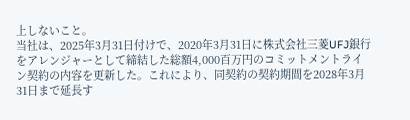上しないこと。
当社は、2025年3月31日付けで、2020年3月31日に株式会社三菱UFJ銀行をアレンジャーとして締結した総額4,000百万円のコミットメントライン契約の内容を更新した。これにより、同契約の契約期間を2028年3月31日まで延長す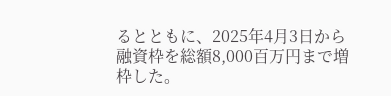るとともに、2025年4月3日から融資枠を総額8,000百万円まで増枠した。